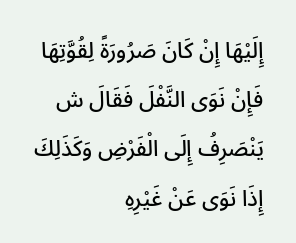إِلَيْهَا إِنْ كَانَ صَرُورَةً لِقُوَّتِهَا فَإِنْ نَوَى النَّفْلَ فَقَالَ ش يَنْصَرِفُ إِلَى الْفَرْضِ وَكَذَلِكَ إِذَا نَوَى عَنْ غَيْرِهِ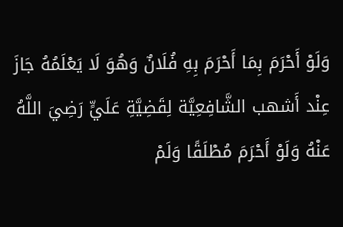وَلَوْ أَحْرَمَ بِمَا أَحْرَمَ بِهِ فُلَانٌ وَهُوَ لَا يَعْلَمُهُ جَازَ عِنْد أَشهب الشَّافِعِيَّة لِقَضِيَّةِ عَلَيٍّ رَضِيَ اللَّهُ عَنْهُ وَلَوْ أَحْرَمَ مُطْلَقًا وَلَمْ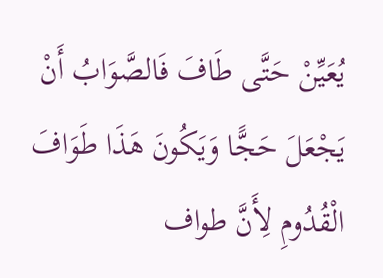يُعَيِّنْ حَتَّى طَافَ فَالصَّوَابُ أَنْ يَجْعَلَ حَجًّا وَيَكُونَ هَذَا طَوَافَ الْقُدُومِ لِأَنَّ طواف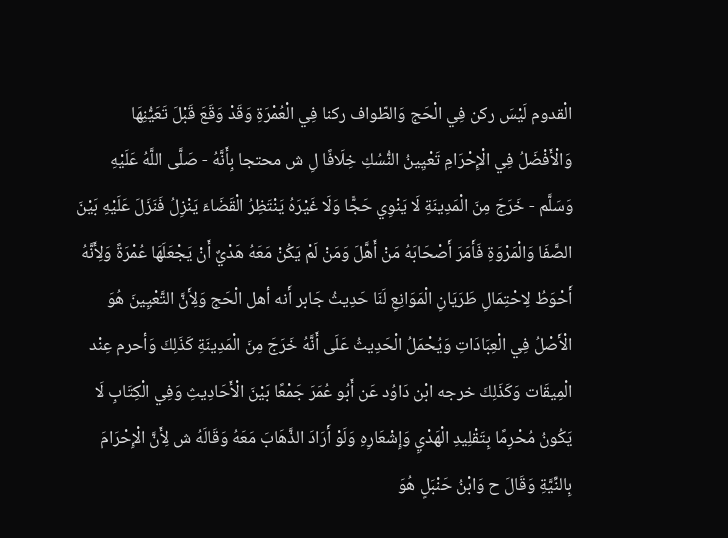الْقدوم لَيْسَ ركن فِي الْحَج وَالطّواف ركنا فِي الْعُمْرَةِ وَقَدْ وَقَعَ قَبْلَ تَعَيُّنِهَا وَالْأَفْضَلُ فِي الْإِحْرَامِ تَعْيِينُ النُّسُكِ خِلَافًا لِ ش محتجا بِأَنَّهُ - صَلَّى اللَّهُ عَلَيْهِ وَسَلَّم - خَرَجَ مِنَ الْمَدِينَةِ لَا يَنْوِي حَجًّا وَلَا غَيْرَهُ يَنْتَظِرُ الْقَضَاءَ يَنْزِلُ فَنَزَلَ عَلَيْهِ بَيْنَ الصَّفَا وَالْمَرْوَةِ فَأَمَرَ أَصْحَابَهُ مَنْ أَهَّلَ وَمَنْ لَمْ يَكُنْ مَعَهُ هَدْيٌ أَنْ يَجْعَلَهَا عُمْرَةً وَلِأَنَّهُ أَحْوَطُ لِاحْتِمَالِ طَرَيَانِ الْمَوَانِعِ لَنَا حَدِيثُ جَابر أَنه أهل الْحَج وَلِأَنَّ التَّعْيِينَ هُوَ الْأَصْلُ فِي الْعِبَادَاتِ وَيُحْمَلُ الْحَدِيثُ عَلَى أَنَّهُ خَرَجَ مِنَ الْمَدِينَةِ كَذَلِكَ وَأحرم عِنْد الْمِيقَات وَكَذَلِكَ خرجه ابْن دَاوُد عَن أَبُو عُمَرَ جَمْعًا بَيْنَ الْأَحَادِيثِ وَفِي الْكِتَابِ لَا يَكُونُ مُحْرِمًا بِتَقْلِيدِ الْهَدْيِ وَإِشْعَارِهِ وَلَوْ أَرَادَ الذَّهَابَ مَعَهُ وَقَالَهُ ش لِأَنَّ الْإِحْرَامَ بِالنِّيَّةِ وَقَالَ ح وَابْنُ حَنْبَلٍ هُوَ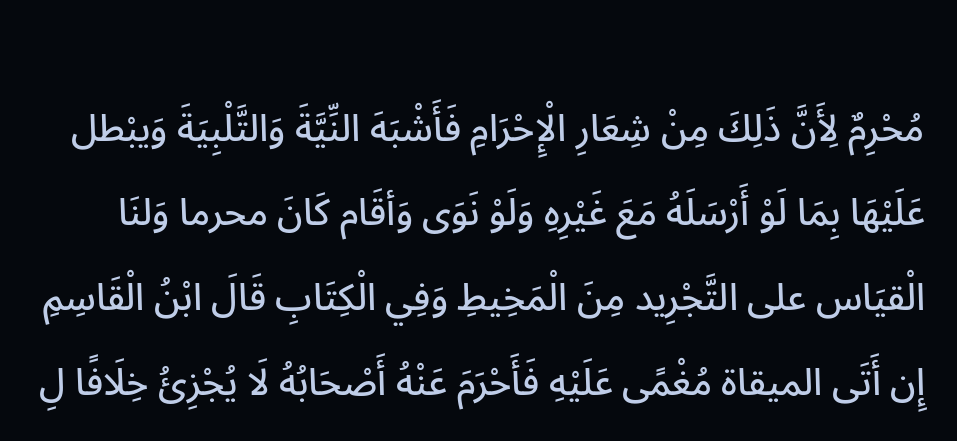مُحْرِمٌ لِأَنَّ ذَلِكَ مِنْ شِعَارِ الْإِحْرَامِ فَأَشْبَهَ النِّيَّةَ وَالتَّلْبِيَةَ وَيبْطل عَلَيْهَا بِمَا لَوْ أَرْسَلَهُ مَعَ غَيْرِهِ وَلَوْ نَوَى وَأقَام كَانَ محرما وَلنَا الْقيَاس على التَّجْرِيد مِنَ الْمَخِيطِ وَفِي الْكِتَابِ قَالَ ابْنُ الْقَاسِمِ إِن أَتَى الميقاة مُغْمًى عَلَيْهِ فَأَحْرَمَ عَنْهُ أَصْحَابُهُ لَا يُجْزِئُ خِلَافًا لِ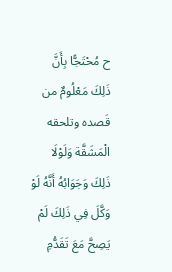ح مُحْتَجًّا بِأَنَّ ذَلِكَ مَعْلُومٌ من قَصده وتلحقه الْمَشَقَّة وَلَوْلَا ذَلِكَ وَجَوَابُهُ أَنَّهُ لَوْ وَكَّلَ فِي ذَلِكَ لَمْ يَصِحَّ مَعَ تَقَدُّمِ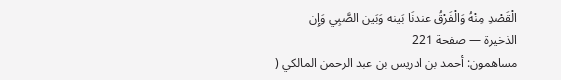الْقَصْدِ مِنْهُ وَالْفَرْقُ عندنَا بَينه وَبَين الصَّبِي وَإِن
الذخيرة — صفحة 221
مساهمون: أحمد بن ادريس بن عبد الرحمن المالكي (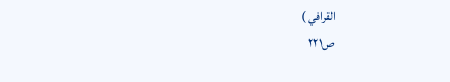القرافي )
ص٢٢١